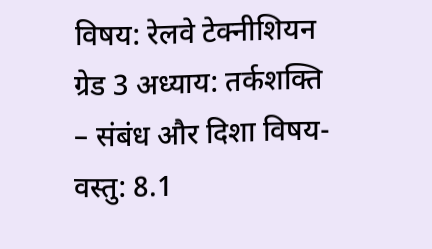विषय: रेलवे टेक्नीशियन ग्रेड 3 अध्याय: तर्कशक्ति – संबंध और दिशा विषय-वस्तु: 8.1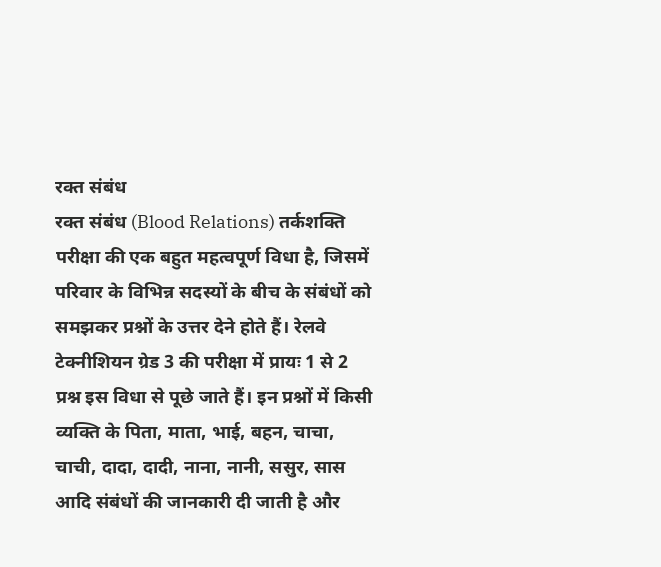रक्त संबंध
रक्त संबंध (Blood Relations) तर्कशक्ति परीक्षा की एक बहुत महत्वपूर्ण विधा है, जिसमें परिवार के विभिन्न सदस्यों के बीच के संबंधों को समझकर प्रश्नों के उत्तर देने होते हैं। रेलवे टेक्नीशियन ग्रेड 3 की परीक्षा में प्रायः 1 से 2 प्रश्न इस विधा से पूछे जाते हैं। इन प्रश्नों में किसी व्यक्ति के पिता, माता, भाई, बहन, चाचा, चाची, दादा, दादी, नाना, नानी, ससुर, सास आदि संबंधों की जानकारी दी जाती है और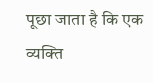पूछा जाता है कि एक व्यक्ति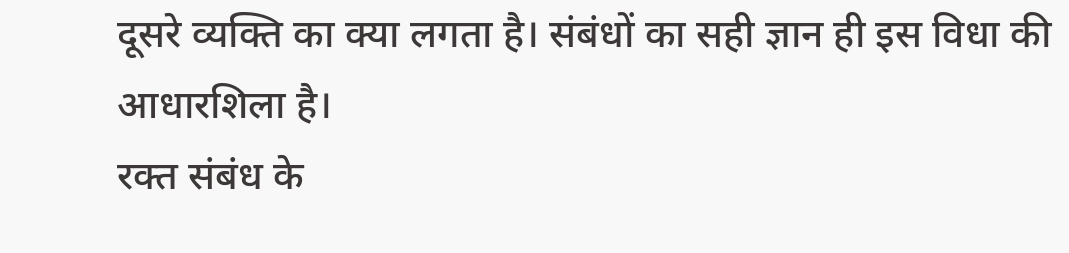दूसरे व्यक्ति का क्या लगता है। संबंधों का सही ज्ञान ही इस विधा की आधारशिला है।
रक्त संबंध के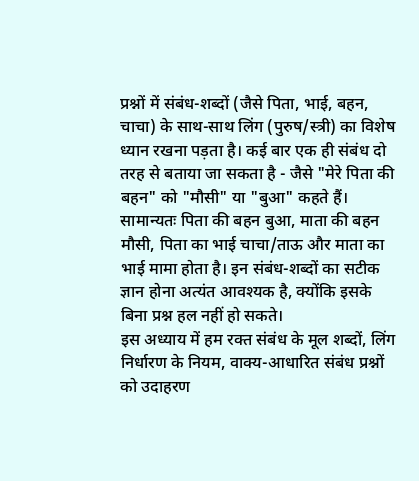प्रश्नों में संबंध-शब्दों (जैसे पिता, भाई, बहन, चाचा) के साथ-साथ लिंग (पुरुष/स्त्री) का विशेष ध्यान रखना पड़ता है। कई बार एक ही संबंध दो तरह से बताया जा सकता है - जैसे "मेरे पिता की बहन" को "मौसी" या "बुआ" कहते हैं। सामान्यतः पिता की बहन बुआ, माता की बहन मौसी, पिता का भाई चाचा/ताऊ और माता का भाई मामा होता है। इन संबंध-शब्दों का सटीक ज्ञान होना अत्यंत आवश्यक है, क्योंकि इसके बिना प्रश्न हल नहीं हो सकते।
इस अध्याय में हम रक्त संबंध के मूल शब्दों, लिंग निर्धारण के नियम, वाक्य-आधारित संबंध प्रश्नों को उदाहरण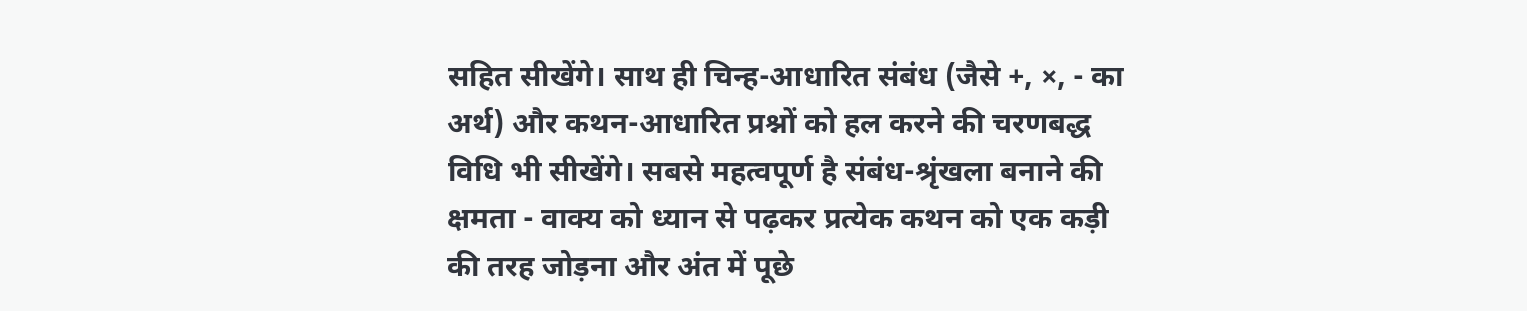सहित सीखेंगे। साथ ही चिन्ह-आधारित संबंध (जैसे +, ×, - का अर्थ) और कथन-आधारित प्रश्नों को हल करने की चरणबद्ध विधि भी सीखेंगे। सबसे महत्वपूर्ण है संबंध-श्रृंखला बनाने की क्षमता - वाक्य को ध्यान से पढ़कर प्रत्येक कथन को एक कड़ी की तरह जोड़ना और अंत में पूछे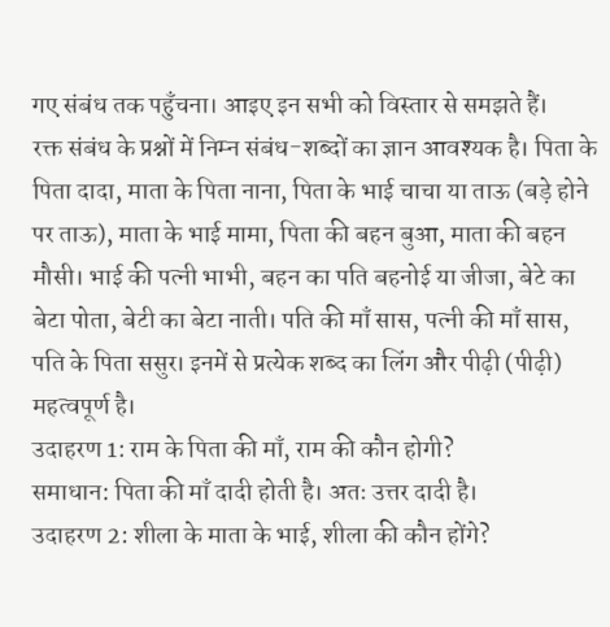गए संबंध तक पहुँचना। आइए इन सभी को विस्तार से समझते हैं।
रक्त संबंध के प्रश्नों में निम्न संबंध-शब्दों का ज्ञान आवश्यक है। पिता के पिता दादा, माता के पिता नाना, पिता के भाई चाचा या ताऊ (बड़े होने पर ताऊ), माता के भाई मामा, पिता की बहन बुआ, माता की बहन मौसी। भाई की पत्नी भाभी, बहन का पति बहनोई या जीजा, बेटे का बेटा पोता, बेटी का बेटा नाती। पति की माँ सास, पत्नी की माँ सास, पति के पिता ससुर। इनमें से प्रत्येक शब्द का लिंग और पीढ़ी (पीढ़ी) महत्वपूर्ण है।
उदाहरण 1: राम के पिता की माँ, राम की कौन होगी?
समाधान: पिता की माँ दादी होती है। अतः उत्तर दादी है।
उदाहरण 2: शीला के माता के भाई, शीला की कौन होंगे?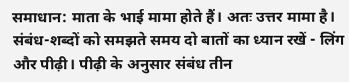समाधान: माता के भाई मामा होते हैं। अतः उत्तर मामा है।
संबंध-शब्दों को समझते समय दो बातों का ध्यान रखें - लिंग और पीढ़ी। पीढ़ी के अनुसार संबंध तीन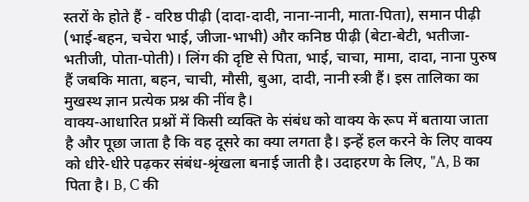स्तरों के होते हैं - वरिष्ठ पीढ़ी (दादा-दादी, नाना-नानी, माता-पिता), समान पीढ़ी (भाई-बहन, चचेरा भाई, जीजा-भाभी) और कनिष्ठ पीढ़ी (बेटा-बेटी, भतीजा-भतीजी, पोता-पोती)। लिंग की दृष्टि से पिता, भाई, चाचा, मामा, दादा, नाना पुरुष हैं जबकि माता, बहन, चाची, मौसी, बुआ, दादी, नानी स्त्री हैं। इस तालिका का मुखस्थ ज्ञान प्रत्येक प्रश्न की नींव है।
वाक्य-आधारित प्रश्नों में किसी व्यक्ति के संबंध को वाक्य के रूप में बताया जाता है और पूछा जाता है कि वह दूसरे का क्या लगता है। इन्हें हल करने के लिए वाक्य को धीरे-धीरे पढ़कर संबंध-श्रृंखला बनाई जाती है। उदाहरण के लिए, "A, B का पिता है। B, C की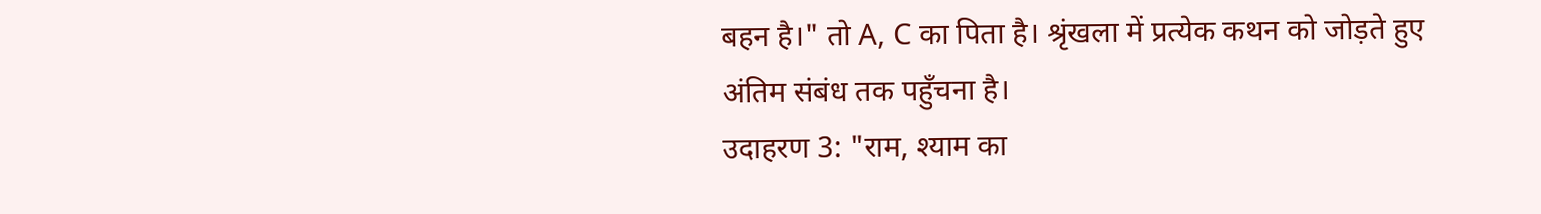बहन है।" तो A, C का पिता है। श्रृंखला में प्रत्येक कथन को जोड़ते हुए अंतिम संबंध तक पहुँचना है।
उदाहरण 3: "राम, श्याम का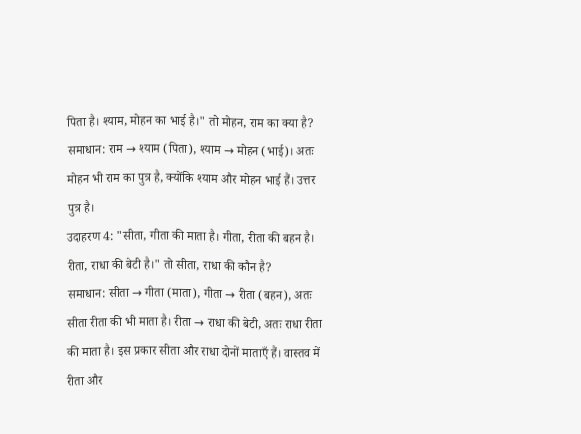पिता है। श्याम, मोहन का भाई है।" तो मोहन, राम का क्या है?
समाधान: राम → श्याम (पिता), श्याम → मोहन (भाई)। अतः मोहन भी राम का पुत्र है, क्योंकि श्याम और मोहन भाई हैं। उत्तर पुत्र है।
उदाहरण 4: "सीता, गीता की माता है। गीता, रीता की बहन है। रीता, राधा की बेटी है।" तो सीता, राधा की कौन है?
समाधान: सीता → गीता (माता), गीता → रीता (बहन), अतः सीता रीता की भी माता है। रीता → राधा की बेटी, अतः राधा रीता की माता है। इस प्रकार सीता और राधा दोनों माताएँ हैं। वास्तव में रीता और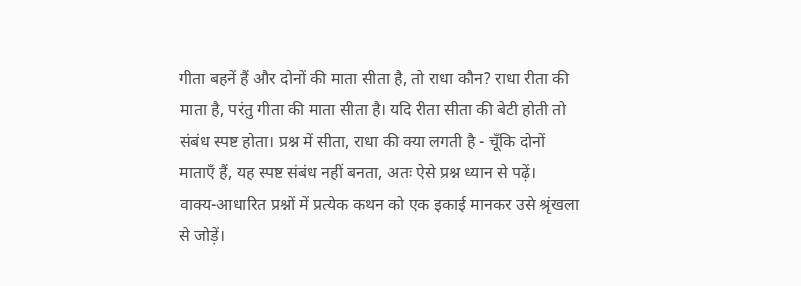गीता बहनें हैं और दोनों की माता सीता है, तो राधा कौन? राधा रीता की माता है, परंतु गीता की माता सीता है। यदि रीता सीता की बेटी होती तो संबंध स्पष्ट होता। प्रश्न में सीता, राधा की क्या लगती है - चूँकि दोनों माताएँ हैं, यह स्पष्ट संबंध नहीं बनता, अतः ऐसे प्रश्न ध्यान से पढ़ें।
वाक्य-आधारित प्रश्नों में प्रत्येक कथन को एक इकाई मानकर उसे श्रृंखला से जोड़ें।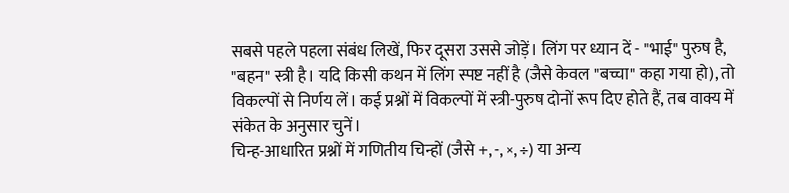सबसे पहले पहला संबंध लिखें, फिर दूसरा उससे जोड़ें। लिंग पर ध्यान दें - "भाई" पुरुष है, "बहन" स्त्री है। यदि किसी कथन में लिंग स्पष्ट नहीं है (जैसे केवल "बच्चा" कहा गया हो), तो विकल्पों से निर्णय लें। कई प्रश्नों में विकल्पों में स्त्री-पुरुष दोनों रूप दिए होते हैं, तब वाक्य में संकेत के अनुसार चुनें।
चिन्ह-आधारित प्रश्नों में गणितीय चिन्हों (जैसे +, -, ×, ÷) या अन्य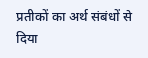प्रतीकों का अर्थ संबंधों से दिया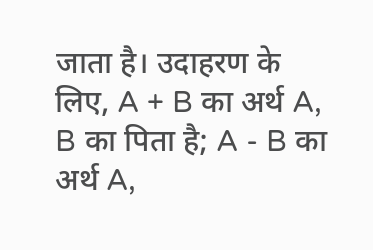जाता है। उदाहरण के लिए, A + B का अर्थ A, B का पिता है; A - B का अर्थ A,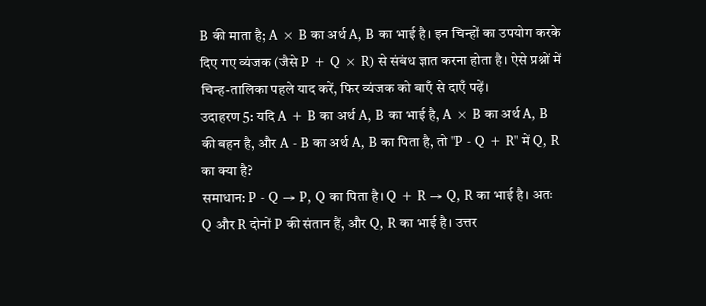B की माता है; A × B का अर्थ A, B का भाई है। इन चिन्हों का उपयोग करके दिए गए व्यंजक (जैसे P + Q × R) से संबंध ज्ञात करना होता है। ऐसे प्रश्नों में चिन्ह-तालिका पहले याद करें, फिर व्यंजक को बाएँ से दाएँ पढ़ें।
उदाहरण 5: यदि A + B का अर्थ A, B का भाई है, A × B का अर्थ A, B की बहन है, और A - B का अर्थ A, B का पिता है, तो "P - Q + R" में Q, R का क्या है?
समाधान: P - Q → P, Q का पिता है। Q + R → Q, R का भाई है। अतः Q और R दोनों P की संतान हैं, और Q, R का भाई है। उत्तर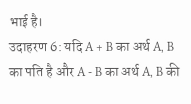भाई है।
उदाहरण 6: यदि A + B का अर्थ A, B का पति है और A - B का अर्थ A, B की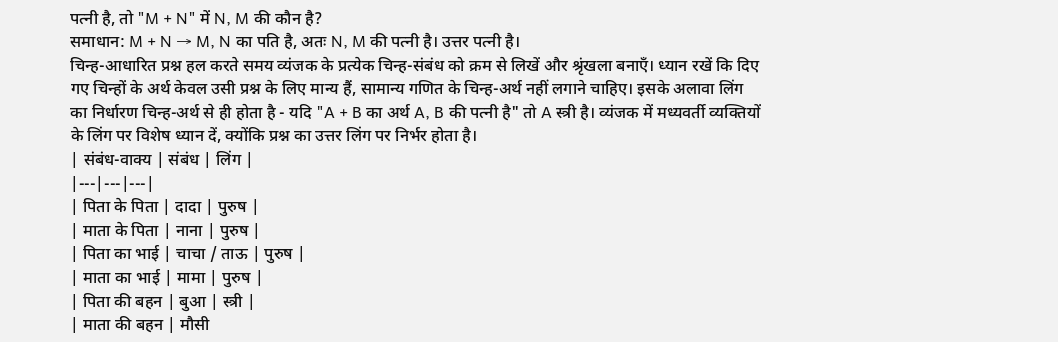पत्नी है, तो "M + N" में N, M की कौन है?
समाधान: M + N → M, N का पति है, अतः N, M की पत्नी है। उत्तर पत्नी है।
चिन्ह-आधारित प्रश्न हल करते समय व्यंजक के प्रत्येक चिन्ह-संबंध को क्रम से लिखें और श्रृंखला बनाएँ। ध्यान रखें कि दिए गए चिन्हों के अर्थ केवल उसी प्रश्न के लिए मान्य हैं, सामान्य गणित के चिन्ह-अर्थ नहीं लगाने चाहिए। इसके अलावा लिंग का निर्धारण चिन्ह-अर्थ से ही होता है - यदि "A + B का अर्थ A, B की पत्नी है" तो A स्त्री है। व्यंजक में मध्यवर्ती व्यक्तियों के लिंग पर विशेष ध्यान दें, क्योंकि प्रश्न का उत्तर लिंग पर निर्भर होता है।
| संबंध-वाक्य | संबंध | लिंग |
|---|---|---|
| पिता के पिता | दादा | पुरुष |
| माता के पिता | नाना | पुरुष |
| पिता का भाई | चाचा / ताऊ | पुरुष |
| माता का भाई | मामा | पुरुष |
| पिता की बहन | बुआ | स्त्री |
| माता की बहन | मौसी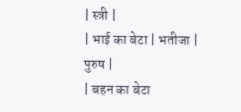| स्त्री |
| भाई का बेटा | भतीजा | पुरुष |
| बहन का बेटा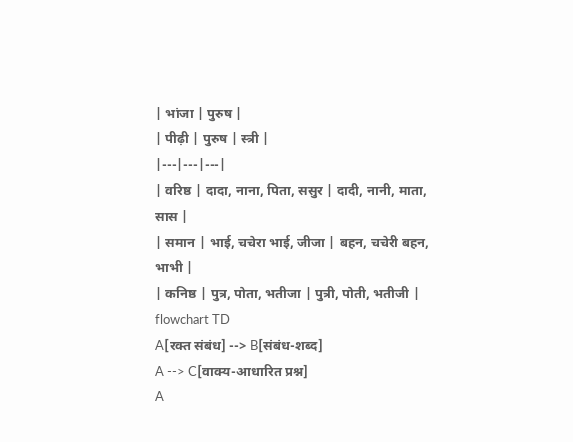| भांजा | पुरुष |
| पीढ़ी | पुरुष | स्त्री |
|---|---|---|
| वरिष्ठ | दादा, नाना, पिता, ससुर | दादी, नानी, माता, सास |
| समान | भाई, चचेरा भाई, जीजा | बहन, चचेरी बहन, भाभी |
| कनिष्ठ | पुत्र, पोता, भतीजा | पुत्री, पोती, भतीजी |
flowchart TD
A[रक्त संबंध] --> B[संबंध-शब्द]
A --> C[वाक्य-आधारित प्रश्न]
A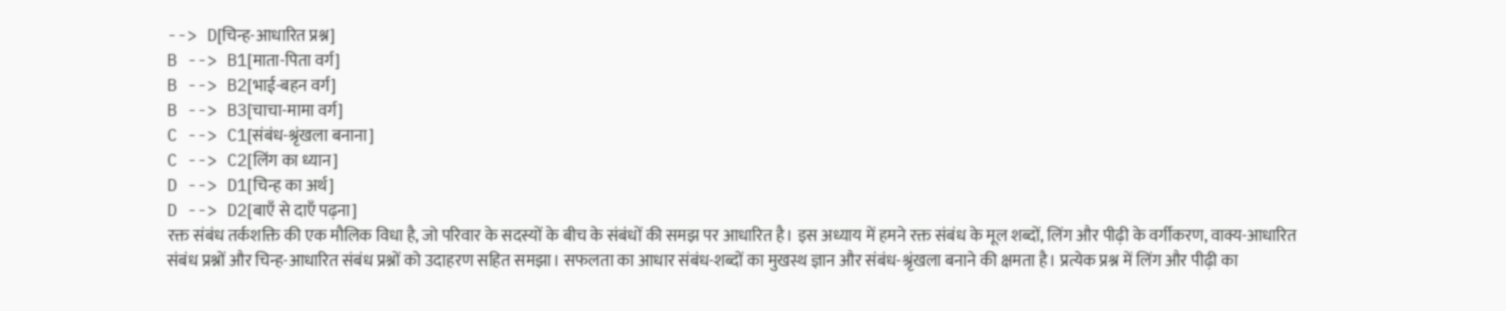--> D[चिन्ह-आधारित प्रश्न]
B --> B1[माता-पिता वर्ग]
B --> B2[भाई-बहन वर्ग]
B --> B3[चाचा-मामा वर्ग]
C --> C1[संबंध-श्रृंखला बनाना]
C --> C2[लिंग का ध्यान]
D --> D1[चिन्ह का अर्थ]
D --> D2[बाएँ से दाएँ पढ़ना]
रक्त संबंध तर्कशक्ति की एक मौलिक विधा है, जो परिवार के सदस्यों के बीच के संबंधों की समझ पर आधारित है। इस अध्याय में हमने रक्त संबंध के मूल शब्दों, लिंग और पीढ़ी के वर्गीकरण, वाक्य-आधारित संबंध प्रश्नों और चिन्ह-आधारित संबंध प्रश्नों को उदाहरण सहित समझा। सफलता का आधार संबंध-शब्दों का मुखस्थ ज्ञान और संबंध-श्रृंखला बनाने की क्षमता है। प्रत्येक प्रश्न में लिंग और पीढ़ी का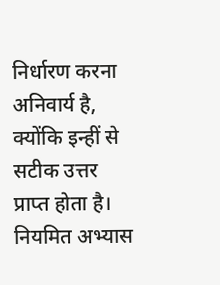निर्धारण करना अनिवार्य है, क्योंकि इन्हीं से सटीक उत्तर प्राप्त होता है। नियमित अभ्यास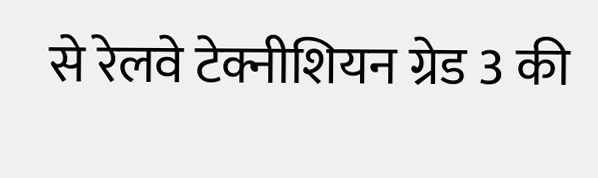से रेलवे टेक्नीशियन ग्रेड 3 की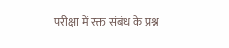परीक्षा में रक्त संबंध के प्रश्न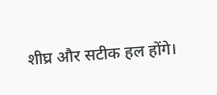शीघ्र और सटीक हल होंगे।